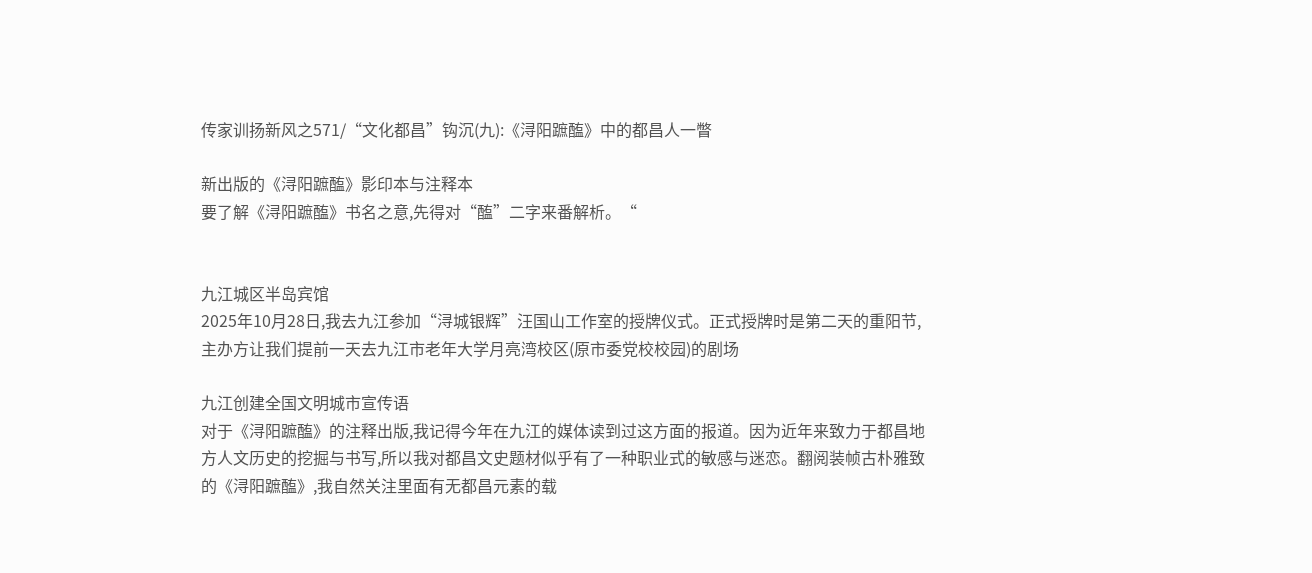传家训扬新风之571/“文化都昌”钩沉(九):《浔阳蹠醢》中的都昌人一瞥

新出版的《浔阳蹠醢》影印本与注释本
要了解《浔阳蹠醢》书名之意,先得对“醢”二字来番解析。“


九江城区半岛宾馆
2025年10月28日,我去九江参加“浔城银辉”汪国山工作室的授牌仪式。正式授牌时是第二天的重阳节,主办方让我们提前一天去九江市老年大学月亮湾校区(原市委党校校园)的剧场

九江创建全国文明城市宣传语
对于《浔阳蹠醢》的注释出版,我记得今年在九江的媒体读到过这方面的报道。因为近年来致力于都昌地方人文历史的挖掘与书写,所以我对都昌文史题材似乎有了一种职业式的敏感与迷恋。翻阅装帧古朴雅致的《浔阳蹠醢》,我自然关注里面有无都昌元素的载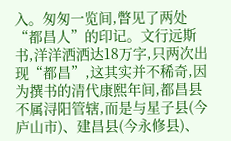入。匆匆一览间,瞥见了两处“都昌人”的印记。文行远斯书,洋洋洒洒达18万字,只两次出现“都昌”,这其实并不稀奇,因为撰书的清代康熙年间,都昌县不属浔阳管辖,而是与星子县(今庐山市)、建昌县(今永修县)、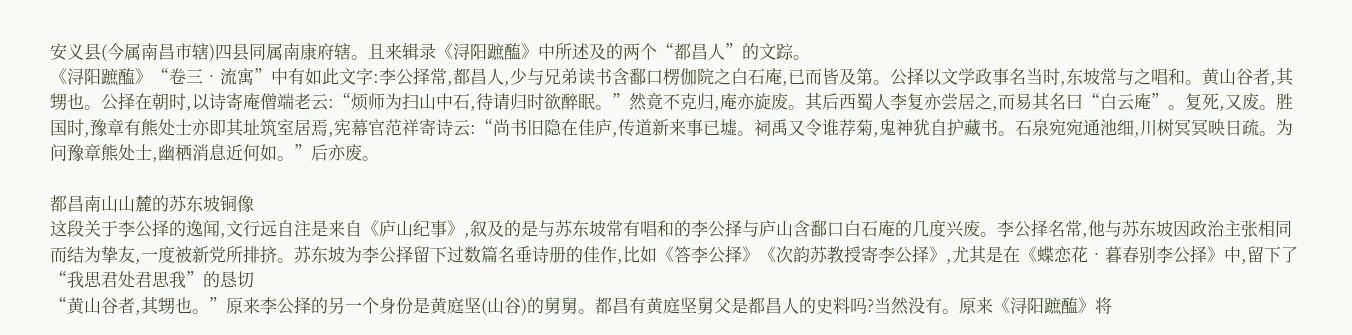安义县(今属南昌市辖)四县同属南康府辖。且来辑录《浔阳蹠醢》中所述及的两个“都昌人”的文踪。
《浔阳蹠醢》“卷三•流寓”中有如此文字:李公择常,都昌人,少与兄弟读书含鄱口楞伽院之白石庵,已而皆及第。公择以文学政事名当时,东坡常与之唱和。黄山谷者,其甥也。公择在朝时,以诗寄庵僧端老云:“烦师为扫山中石,待请归时欲醉眠。”然竟不克归,庵亦旋废。其后西蜀人李复亦尝居之,而易其名曰“白云庵”。复死,又废。胜国时,豫章有熊处士亦即其址筑室居焉,宪幕官范祥寄诗云:“尚书旧隐在佳庐,传道新来事已墟。祠禹又令谁荐菊,鬼神犹自护藏书。石泉宛宛通池细,川树冥冥映日疏。为问豫章熊处士,幽栖消息近何如。”后亦废。

都昌南山山麓的苏东坡铜像
这段关于李公择的逸闻,文行远自注是来自《庐山纪事》,叙及的是与苏东坡常有唱和的李公择与庐山含鄱口白石庵的几度兴废。李公择名常,他与苏东坡因政治主张相同而结为挚友,一度被新党所排挤。苏东坡为李公择留下过数篇名垂诗册的佳作,比如《答李公择》《次韵苏教授寄李公择》,尤其是在《蝶恋花•暮春别李公择》中,留下了“我思君处君思我”的恳切
“黄山谷者,其甥也。”原来李公择的另一个身份是黄庭坚(山谷)的舅舅。都昌有黄庭坚舅父是都昌人的史料吗?当然没有。原来《浔阳蹠醢》将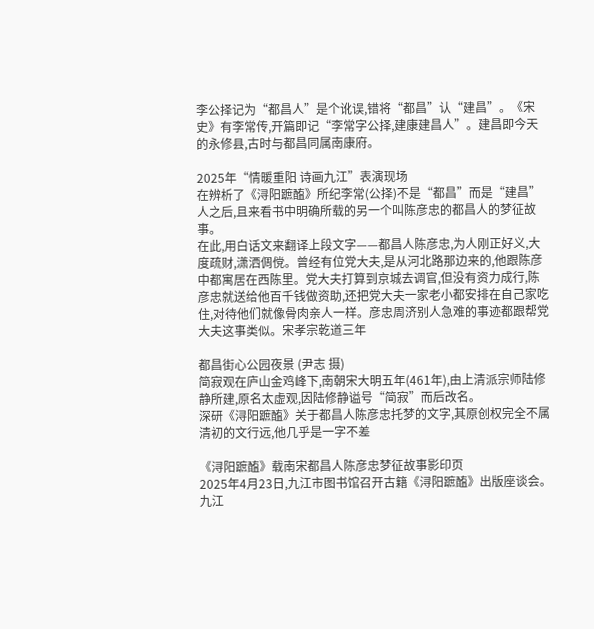李公择记为“都昌人”是个讹误,错将“都昌”认“建昌”。《宋史》有李常传,开篇即记“李常字公择,建康建昌人”。建昌即今天的永修县,古时与都昌同属南康府。

2025年“情暖重阳 诗画九江”表演现场
在辨析了《浔阳蹠醢》所纪李常(公择)不是“都昌”而是“建昌”人之后,且来看书中明确所载的另一个叫陈彦忠的都昌人的梦征故事。
在此,用白话文来翻译上段文字——都昌人陈彦忠,为人刚正好义,大度疏财,潇洒倜傥。曾经有位党大夫,是从河北路那边来的,他跟陈彦中都寓居在西陈里。党大夫打算到京城去调官,但没有资力成行,陈彦忠就送给他百千钱做资助,还把党大夫一家老小都安排在自己家吃住,对待他们就像骨肉亲人一样。彦忠周济别人急难的事迹都跟帮党大夫这事类似。宋孝宗乾道三年

都昌街心公园夜景 (尹志 摄)
简寂观在庐山金鸡峰下,南朝宋大明五年(461年),由上清派宗师陆修静所建,原名太虚观,因陆修静谥号“简寂”而后改名。
深研《浔阳蹠醢》关于都昌人陈彦忠托梦的文字,其原创权完全不属清初的文行远,他几乎是一字不差

《浔阳蹠醢》载南宋都昌人陈彦忠梦征故事影印页
2025年4月23日,九江市图书馆召开古籍《浔阳蹠醢》出版座谈会。九江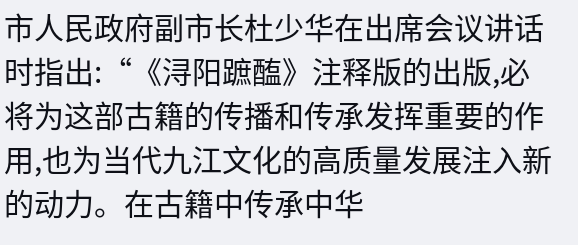市人民政府副市长杜少华在出席会议讲话时指出:“《浔阳蹠醢》注释版的出版,必将为这部古籍的传播和传承发挥重要的作用,也为当代九江文化的高质量发展注入新的动力。在古籍中传承中华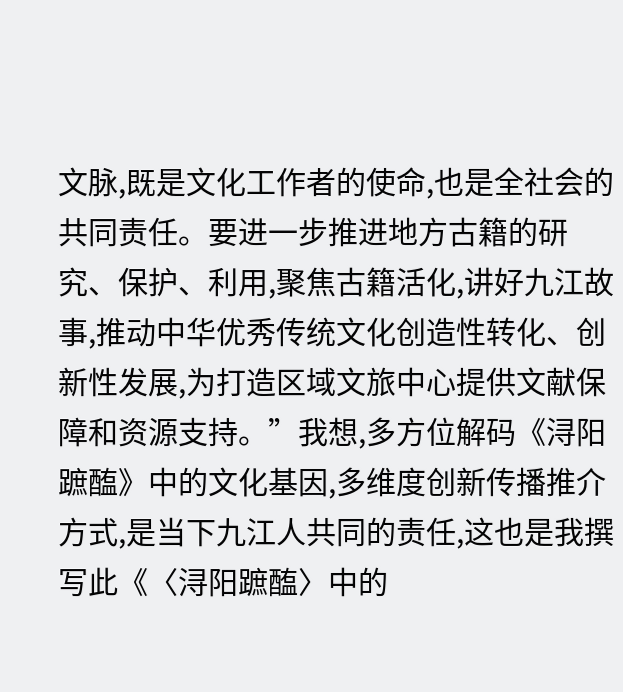文脉,既是文化工作者的使命,也是全社会的共同责任。要进一步推进地方古籍的研究、保护、利用,聚焦古籍活化,讲好九江故事,推动中华优秀传统文化创造性转化、创新性发展,为打造区域文旅中心提供文献保障和资源支持。”我想,多方位解码《浔阳蹠醢》中的文化基因,多维度创新传播推介方式,是当下九江人共同的责任,这也是我撰写此《〈浔阳蹠醢〉中的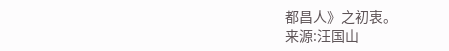都昌人》之初衷。
来源:汪国山